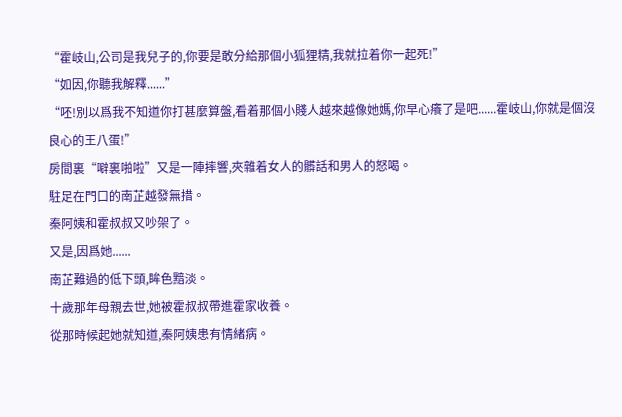“霍岐山,公司是我兒子的,你要是敢分給那個小狐狸精,我就拉着你一起死!”
“如因,你聽我解釋......”
“呸!別以爲我不知道你打甚麼算盤,看着那個小賤人越來越像她媽,你早心癢了是吧......霍岐山,你就是個沒良心的王八蛋!”
房間裏“噼裏啪啦”又是一陣摔響,夾雜着女人的髒話和男人的怒喝。
駐足在門口的南芷越發無措。
秦阿姨和霍叔叔又吵架了。
又是,因爲她......
南芷難過的低下頭,眸色黯淡。
十歲那年母親去世,她被霍叔叔帶進霍家收養。
從那時候起她就知道,秦阿姨患有情緒病。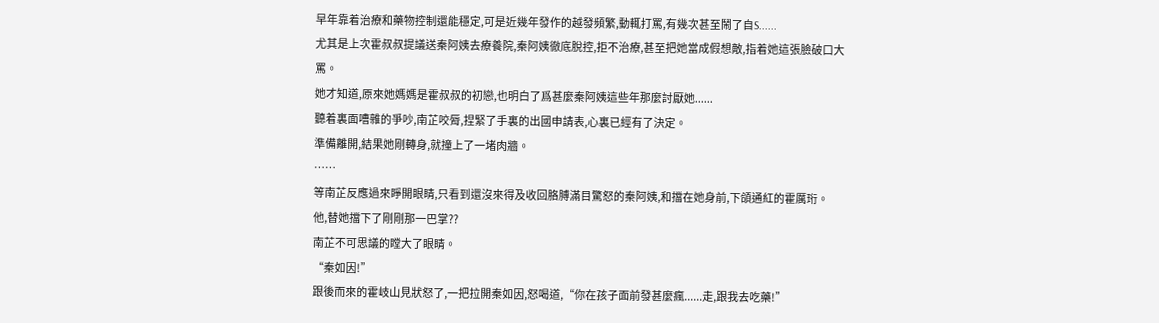早年靠着治療和藥物控制還能穩定,可是近幾年發作的越發頻繁,動輒打罵,有幾次甚至鬧了自S......
尤其是上次霍叔叔提議送秦阿姨去療養院,秦阿姨徹底脫控,拒不治療,甚至把她當成假想敵,指着她這張臉破口大罵。
她才知道,原來她媽媽是霍叔叔的初戀,也明白了爲甚麼秦阿姨這些年那麼討厭她......
聽着裏面嘈雜的爭吵,南芷咬脣,捏緊了手裏的出國申請表,心裏已經有了決定。
準備離開,結果她剛轉身,就撞上了一堵肉牆。
……
等南芷反應過來睜開眼睛,只看到還沒來得及收回胳膊滿目驚怒的秦阿姨,和擋在她身前,下頜通紅的霍厲珩。
他,替她擋下了剛剛那一巴掌??
南芷不可思議的瞠大了眼睛。
“秦如因!”
跟後而來的霍岐山見狀怒了,一把拉開秦如因,怒喝道,“你在孩子面前發甚麼瘋......走,跟我去吃藥!”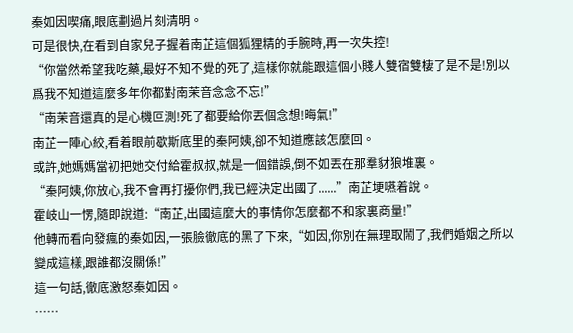秦如因喫痛,眼底劃過片刻清明。
可是很快,在看到自家兒子握着南芷這個狐狸精的手腕時,再一次失控!
“你當然希望我吃藥,最好不知不覺的死了,這樣你就能跟這個小賤人雙宿雙棲了是不是!別以爲我不知道這麼多年你都對南茉音念念不忘!”
“南茉音還真的是心機叵測!死了都要給你丟個念想!晦氣!”
南芷一陣心絞,看着眼前歇斯底里的秦阿姨,卻不知道應該怎麼回。
或許,她媽媽當初把她交付給霍叔叔,就是一個錯誤,倒不如丟在那羣豺狼堆裏。
“秦阿姨,你放心,我不會再打擾你們,我已經決定出國了......”南芷埂嚥着說。
霍岐山一愣,隨即說道:“南芷,出國這麼大的事情你怎麼都不和家裏商量!”
他轉而看向發瘋的秦如因,一張臉徹底的黑了下來,“如因,你別在無理取鬧了,我們婚姻之所以變成這樣,跟誰都沒關係!”
這一句話,徹底激怒秦如因。
……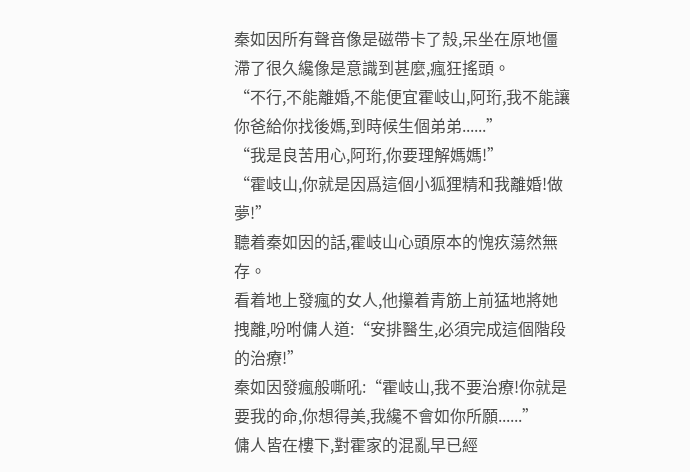秦如因所有聲音像是磁帶卡了殼,呆坐在原地僵滯了很久纔像是意識到甚麼,瘋狂搖頭。
“不行,不能離婚,不能便宜霍岐山,阿珩,我不能讓你爸給你找後媽,到時候生個弟弟......”
“我是良苦用心,阿珩,你要理解媽媽!”
“霍岐山,你就是因爲這個小狐狸精和我離婚!做夢!”
聽着秦如因的話,霍岐山心頭原本的愧疚蕩然無存。
看着地上發瘋的女人,他攥着青筋上前猛地將她拽離,吩咐傭人道:“安排醫生,必須完成這個階段的治療!”
秦如因發瘋般嘶吼:“霍岐山,我不要治療!你就是要我的命,你想得美,我纔不會如你所願......”
傭人皆在樓下,對霍家的混亂早已經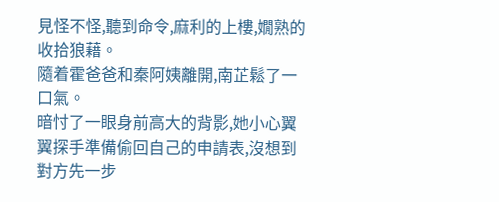見怪不怪,聽到命令,麻利的上樓,嫺熟的收拾狼藉。
隨着霍爸爸和秦阿姨離開,南芷鬆了一口氣。
暗忖了一眼身前高大的背影,她小心翼翼探手準備偷回自己的申請表,沒想到對方先一步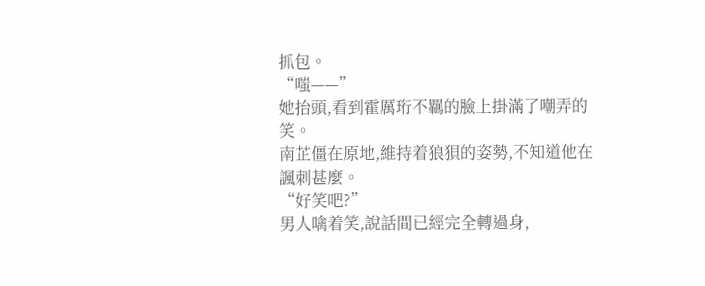抓包。
“嗤——”
她抬頭,看到霍厲珩不羈的臉上掛滿了嘲弄的笑。
南芷僵在原地,維持着狼狽的姿勢,不知道他在諷刺甚麼。
“好笑吧?”
男人噙着笑,說話間已經完全轉過身,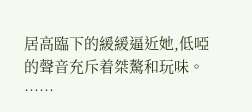居高臨下的緩緩逼近她,低啞的聲音充斥着桀驁和玩味。
……